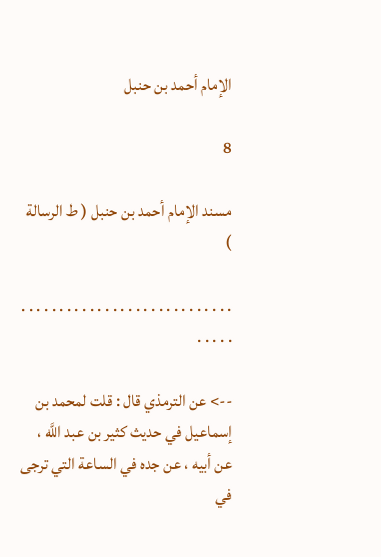الإمام أحمد بن حنبل

8

مسند الإمام أحمد بن حنبل ( ط الرسالة )

. . . . . . . . . . . . . . . . . . . . . . . . . . . . . . . . .

--> عن الترمذي قال : قلت لمحمد بن إسماعيل في حديث كثير بن عبد اللَّه ، عن أبيه ، عن جده في الساعة التي ترجى في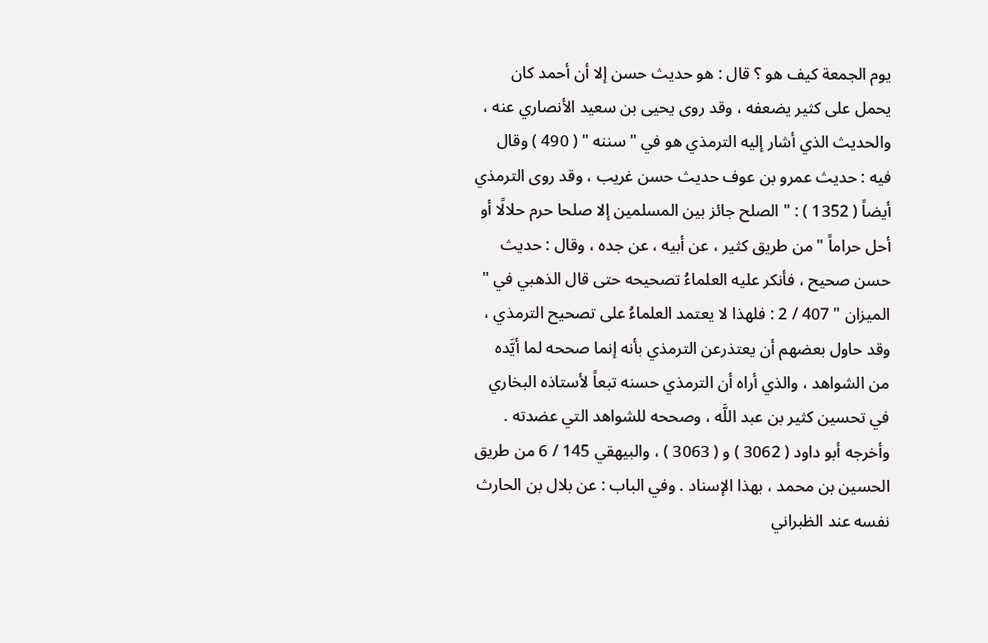يوم الجمعة كيف هو ؟ قال : هو حديث حسن إلا أن أحمد كان يحمل على كثير يضعفه ، وقد روى يحيى بن سعيد الأنصاري عنه ، والحديث الذي أشار إليه الترمذي هو في " سننه " ( 490 ) وقال فيه : حديث عمرو بن عوف حديث حسن غريب ، وقد روى الترمذي أيضاً ( 1352 ) : " الصلح جائز بين المسلمين إلا صلحا حرم حلالًا أو أحل حراماً " من طريق كثير ، عن أبيه ، عن جده ، وقال : حديث حسن صحيح ، فأنكر عليه العلماءُ تصحيحه حتى قال الذهبي في " الميزان " 407 / 2 : فلهذا لا يعتمد العلماءُ على تصحيح الترمذي ، وقد حاول بعضهم أن يعتذرعن الترمذي بأنه إنما صححه لما أيَّده من الشواهد ، والذي أراه أن الترمذي حسنه تبعاً لأستاذه البخاري في تحسين كثير بن عبد اللَّه ، وصححه للشواهد التي عضدته . وأخرجه أبو داود ( 3062 ) و ( 3063 ) ، والبيهقي 145 / 6 من طريق الحسين بن محمد ، بهذا الإسناد . وفي الباب : عن بلال بن الحارث نفسه عند الظبراني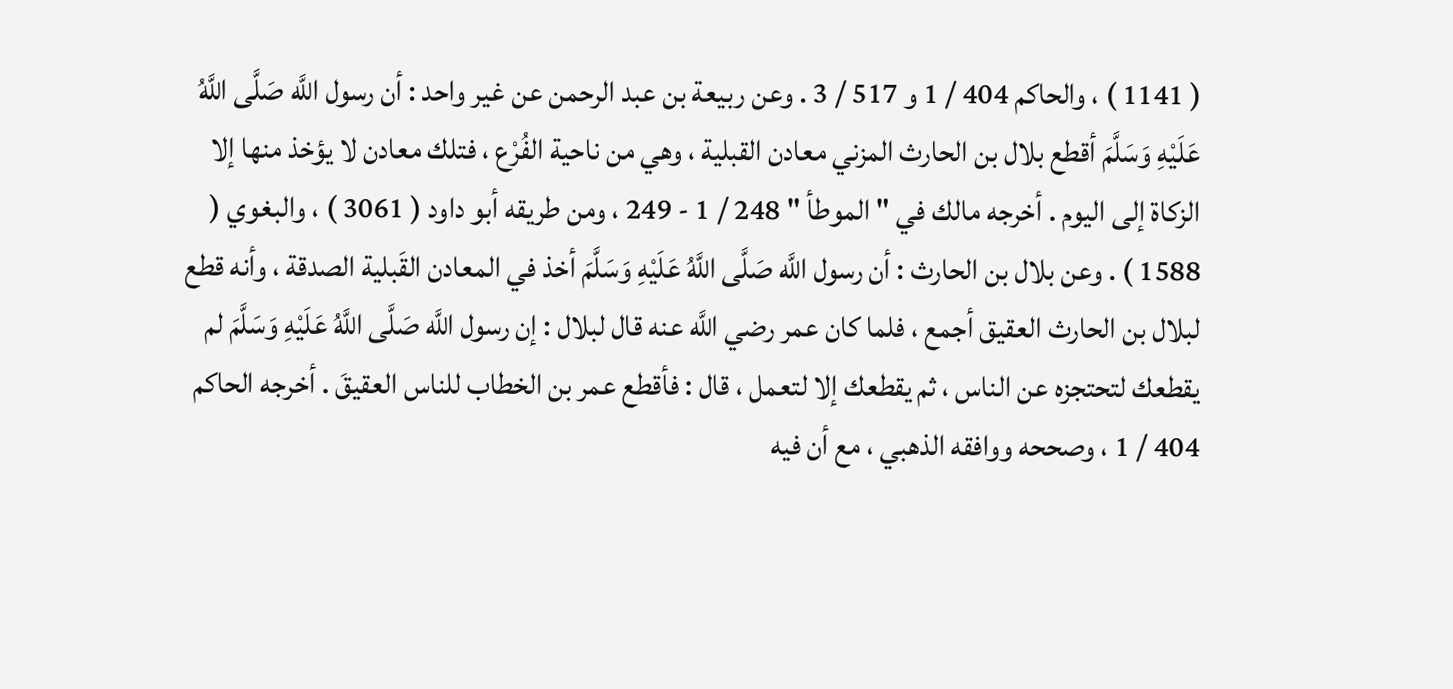( 1141 ) ، والحاكم 404 / 1 و 517 / 3 . وعن ربيعة بن عبد الرحمن عن غير واحد : أن رسول اللَّه صَلَّى اللَّهُ عَلَيْهِ وَسَلَّمَ أقطع بلال بن الحارث المزني معادن القبلية ، وهي من ناحية الفُرْع ، فتلك معادن لا يؤخذ منها إلا الزكاة إلى اليوم . أخرجه مالك في " الموطأ " 248 / 1 - 249 ، ومن طريقه أبو داود ( 3061 ) ، والبغوي ( 1588 ) . وعن بلال بن الحارث : أن رسول اللَّه صَلَّى اللَّهُ عَلَيْهِ وَسَلَّمَ أخذ في المعادن القَبلية الصدقة ، وأنه قطع لبلال بن الحارث العقيق أجمع ، فلما كان عمر رضي اللَّه عنه قال لبلال : إن رسول اللَّه صَلَّى اللَّهُ عَلَيْهِ وَسَلَّمَ لم يقطعك لتحتجزه عن الناس ، ثم يقطعك إلا لتعمل ، قال : فأقطع عمر بن الخطاب للناس العقيقَ . أخرجه الحاكم 404 / 1 ، وصححه ووافقه الذهبي ، مع أن فيه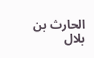الحارث بن بلال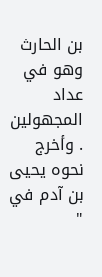بن الحارث وهو في عداد المجهولين . وأخرج نحوه يحيى بن آدم في "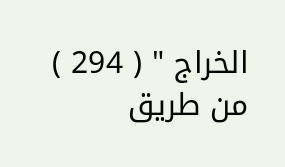الخراج " ( 294 ) من طريق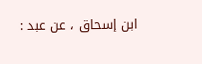ابن إسحاق ، عن عبد :